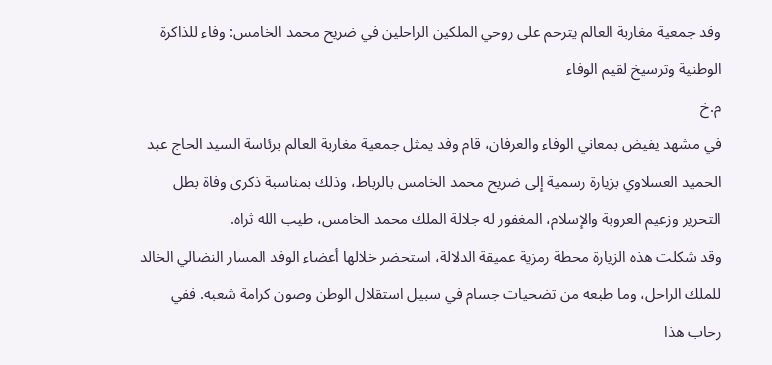وفد جمعية مغاربة العالم يترحم على روحي الملكين الراحلين في ضريح محمد الخامس: وفاء للذاكرة الوطنية وترسيخ لقيم الوفاء
م.خ
في مشهد يفيض بمعاني الوفاء والعرفان، قام وفد يمثل جمعية مغاربة العالم برئاسة السيد الحاج عبد الحميد العسلاوي بزيارة رسمية إلى ضريح محمد الخامس بالرباط، وذلك بمناسبة ذكرى وفاة بطل التحرير وزعيم العروبة والإسلام، المغفور له جلالة الملك محمد الخامس، طيب الله ثراه.
وقد شكلت هذه الزيارة محطة رمزية عميقة الدلالة، استحضر خلالها أعضاء الوفد المسار النضالي الخالد للملك الراحل، وما طبعه من تضحيات جسام في سبيل استقلال الوطن وصون كرامة شعبه. ففي رحاب هذا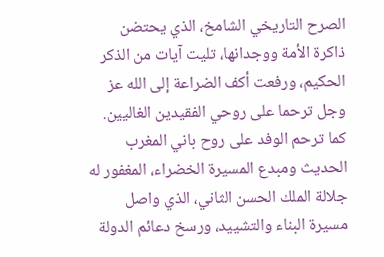الصرح التاريخي الشامخ، الذي يحتضن ذاكرة الأمة ووجدانها، تليت آيات من الذكر الحكيم، ورفعت أكف الضراعة إلى الله عز وجل ترحما على روحي الفقيدين الغاليين.
كما ترحم الوفد على روح باني المغرب الحديث ومبدع المسيرة الخضراء، المغفور له جلالة الملك الحسن الثاني، الذي واصل مسيرة البناء والتشييد، ورسخ دعائم الدولة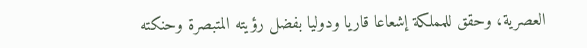العصرية، وحقق للمملكة إشعاعا قاريا ودوليا بفضل رؤيته المتبصرة وحنكته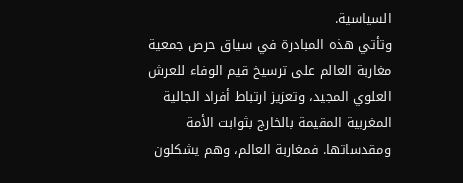السياسية.
وتأتي هذه المبادرة في سياق حرص جمعية مغاربة العالم على ترسيخ قيم الوفاء للعرش العلوي المجيد، وتعزيز ارتباط أفراد الجالية المغربية المقيمة بالخارج بثوابت الأمة ومقدساتها. فمغاربة العالم، وهم يشكلون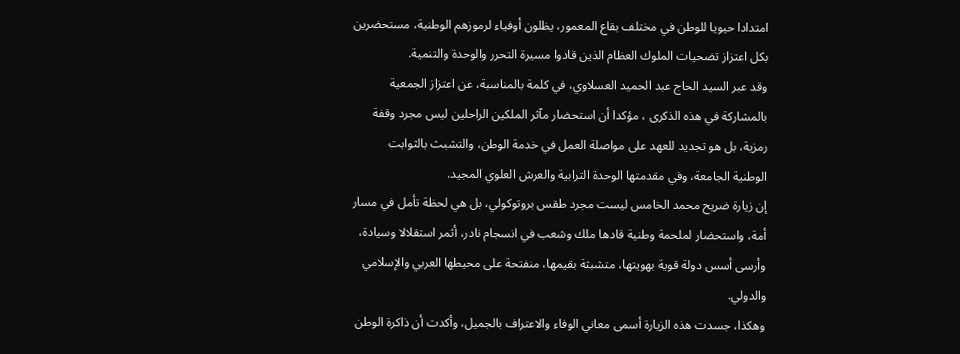امتدادا حيويا للوطن في مختلف بقاع المعمور، يظلون أوفياء لرموزهم الوطنية، مستحضرين بكل اعتزاز تضحيات الملوك العظام الذين قادوا مسيرة التحرر والوحدة والتنمية.
وقد عبر السيد الحاج عبد الحميد العسلاوي، في كلمة بالمناسبة، عن اعتزاز الجمعية بالمشاركة في هذه الذكرى ، مؤكدا أن استحضار مآثر الملكين الراحلين ليس مجرد وقفة رمزية، بل هو تجديد للعهد على مواصلة العمل في خدمة الوطن، والتشبث بالثوابت الوطنية الجامعة، وفي مقدمتها الوحدة الترابية والعرش العلوي المجيد.
إن زيارة ضريح محمد الخامس ليست مجرد طقس بروتوكولي، بل هي لحظة تأمل في مسار أمة، واستحضار لملحمة وطنية قادها ملك وشعب في انسجام نادر، أثمر استقلالا وسيادة، وأرسى أسس دولة قوية بهويتها، متشبثة بقيمها، منفتحة على محيطها العربي والإسلامي والدولي.
وهكذا، جسدت هذه الزيارة أسمى معاني الوفاء والاعتراف بالجميل، وأكدت أن ذاكرة الوطن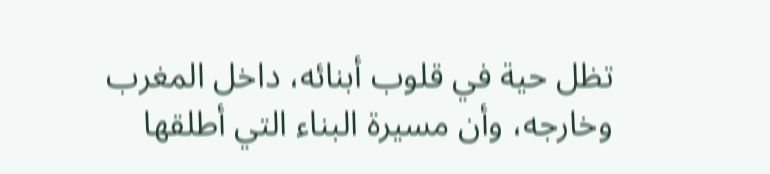تظل حية في قلوب أبنائه، داخل المغرب وخارجه، وأن مسيرة البناء التي أطلقها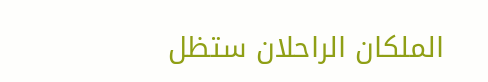الملكان الراحلان ستظل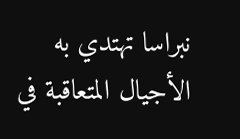نبراسا تهتدي به الأجيال المتعاقبة في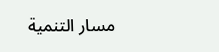مسار التنمية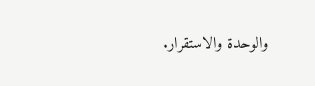والوحدة والاستقرار.